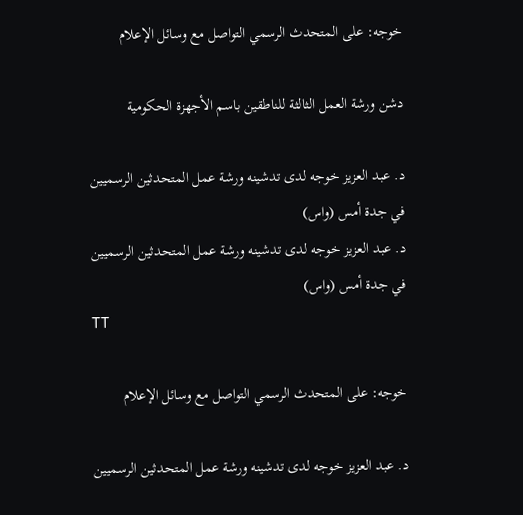خوجه: على المتحدث الرسمي التواصل مع وسائل الإعلام

دشن ورشة العمل الثالثة للناطقين باسم الأجهزة الحكومية

د. عبد العزيز خوجه لدى تدشينه ورشة عمل المتحدثين الرسميين في جدة أمس (واس)
د. عبد العزيز خوجه لدى تدشينه ورشة عمل المتحدثين الرسميين في جدة أمس (واس)
TT

خوجه: على المتحدث الرسمي التواصل مع وسائل الإعلام

د. عبد العزيز خوجه لدى تدشينه ورشة عمل المتحدثين الرسميين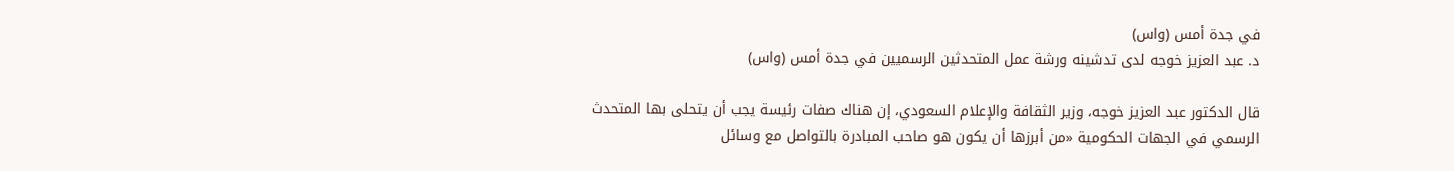في جدة أمس (واس)
د. عبد العزيز خوجه لدى تدشينه ورشة عمل المتحدثين الرسميين في جدة أمس (واس)

قال الدكتور عبد العزيز خوجه، وزير الثقافة والإعلام السعودي، إن هناك صفات رئيسة يجب أن يتحلى بها المتحدث الرسمي في الجهات الحكومية «من أبرزها أن يكون هو صاحب المبادرة بالتواصل مع وسائل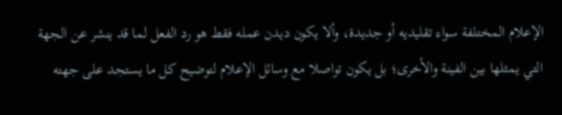الإعلام المختلفة سواء تقليديه أو جديدة، وألا يكون ديدن عمله فقط هو رد الفعل لما قد ينشر عن الجهة التي يمثلها بين الفينة والأخرى؛ بل يكون تواصلا مع وسائل الإعلام لتوضيح كل ما يستجد على جهته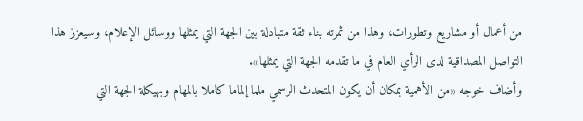من أعمال أو مشاريع وتطورات، وهذا من ثمرته بناء ثقة متبادلة بين الجهة التي يمثلها ووسائل الإعلام، وسيعزز هذا التواصل المصداقية لدى الرأي العام في ما تقدمه الجهة التي يمثلها».
وأضاف خوجه «من الأهمية بمكان أن يكون المتحدث الرسمي ملما إلماما كاملا بالمهام وبهيكلة الجهة التي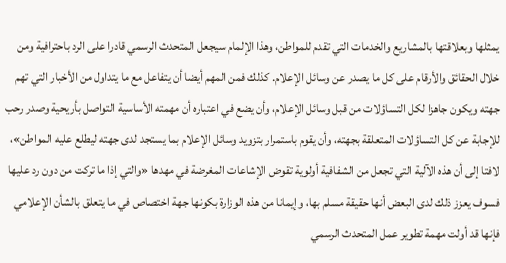يمثلها وبعلاقتها بالمشاريع والخدمات التي تقدم للمواطن، وهذا الإلمام سيجعل المتحدث الرسمي قادرا على الرد باحترافية ومن خلال الحقائق والأرقام على كل ما يصدر عن وسائل الإعلام. كذلك فمن المهم أيضا أن يتفاعل مع ما يتداول من الأخبار التي تهم جهته ويكون جاهزا لكل التساؤلات من قبل وسائل الإعلام، وأن يضع في اعتباره أن مهمته الأساسية التواصل بأريحية وصدر رحب للإجابة عن كل التساؤلات المتعلقة بجهته، وأن يقوم باستمرار بتزويد وسائل الإعلام بما يستجد لدى جهته ليطلع عليه المواطن»، لافتا إلى أن هذه الآلية التي تجعل من الشفافية أولوية تقوض الإشاعات المغرضة في مهدها «والتي إذا ما تركت من دون رد عليها فسوف يعزز ذلك لدى البعض أنها حقيقة مسلم بها، وإيمانا من هذه الوزارة بكونها جهة اختصاص في ما يتعلق بالشأن الإعلامي فإنها قد أولت مهمة تطوير عمل المتحدث الرسمي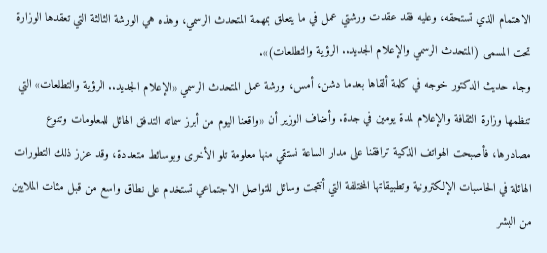الاهتمام الذي تستحقه، وعليه فقد عقدت ورشتي عمل في ما يتعلق بمهمة المتحدث الرسمي، وهذه هي الورشة الثالثة التي تعقدها الوزارة تحت المسمى (المتحدث الرسمي والإعلام الجديد.. الرؤية والتطلعات)».
وجاء حديث الدكتور خوجه في كلمة ألقاها بعدما دشن، أمس، ورشة عمل المتحدث الرسمي «الإعلام الجديد.. الرؤية والتطلعات» التي تنظمها وزارة الثقافة والإعلام لمدة يومين في جدة. وأضاف الوزير أن «واقعنا اليوم من أبرز سماته التدفق الهائل للمعلومات وتنوع مصادرها، فأصبحت الهواتف الذكية ترافقنا على مدار الساعة نستقي منها معلومة تلو الأخرى وبوسائط متعددة، وقد عزز ذلك التطورات الهائلة في الحاسبات الإلكترونية وتطبيقاتها المختلفة التي أنتجت وسائل للتواصل الاجتماعي تستخدم على نطاق واسع من قبل مئات الملايين من البشر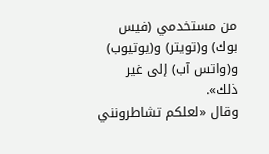من مستخدمي (فيس بوك) و(تويتر) و(يوتيوب) و(واتس آب) إلى غير ذلك».
وقال «لعلكم تشاطرونني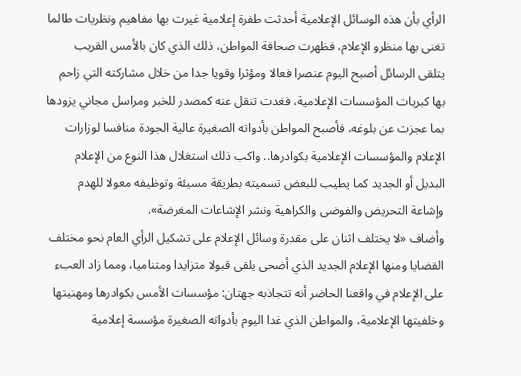الرأي بأن هذه الوسائل الإعلامية أحدثت طفرة إعلامية غيرت بها مفاهيم ونظريات طالما تغنى بها منظرو الإعلام، فظهرت صحافة المواطن، ذلك الذي كان بالأمس القريب يتلقى الرسائل أصبح اليوم عنصرا فعالا ومؤثرا وقويا جدا من خلال مشاركته التي زاحم بها كبريات المؤسسات الإعلامية، فغدت تنقل عنه كمصدر للخبر ومراسل مجاني يزودها بما عجزت عن بلوغه، فأصبح المواطن بأدواته الصغيرة عالية الجودة منافسا لوزارات الإعلام والمؤسسات الإعلامية بكوادرها.. واكب ذلك استغلال هذا النوع من الإعلام البديل أو الجديد كما يطيب للبعض تسميته بطريقة مسيئة وتوظيفه معولا للهدم وإشاعة التحريض والفوضى والكراهية ونشر الإشاعات المغرضة».
وأضاف «لا يختلف اثنان على مقدرة وسائل الإعلام على تشكيل الرأي العام نحو مختلف القضايا ومنها الإعلام الجديد الذي أضحى يلقى قبولا متزايدا ومتناميا، ومما زاد العبء على الإعلام في واقعنا الحاضر أنه تتجاذبه جهتان: مؤسسات الأمس بكوادرها ومهنيتها وخلفيتها الإعلامية، والمواطن الذي غدا اليوم بأدواته الصغيرة مؤسسة إعلامية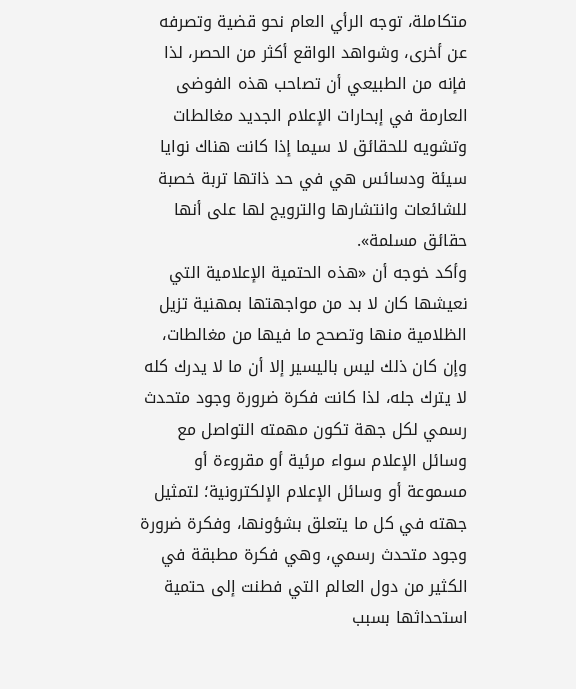متكاملة، توجه الرأي العام نحو قضية وتصرفه عن أخرى، وشواهد الواقع أكثر من الحصر، لذا فإنه من الطبيعي أن تصاحب هذه الفوضى العارمة في إبحارات الإعلام الجديد مغالطات وتشويه للحقائق لا سيما إذا كانت هناك نوايا سيئة ودسائس هي في حد ذاتها تربة خصبة للشائعات وانتشارها والترويج لها على أنها حقائق مسلمة».
وأكد خوجه أن «هذه الحتمية الإعلامية التي نعيشها كان لا بد من مواجهتها بمهنية تزيل الظلامية منها وتصحح ما فيها من مغالطات، وإن كان ذلك ليس باليسير إلا أن ما لا يدرك كله لا يترك جله، لذا كانت فكرة ضرورة وجود متحدث رسمي لكل جهة تكون مهمته التواصل مع وسائل الإعلام سواء مرئية أو مقروءة أو مسموعة أو وسائل الإعلام الإلكترونية؛ لتمثيل جهته في كل ما يتعلق بشؤونها، وفكرة ضرورة وجود متحدث رسمي، وهي فكرة مطبقة في الكثير من دول العالم التي فطنت إلى حتمية استحداثها بسبب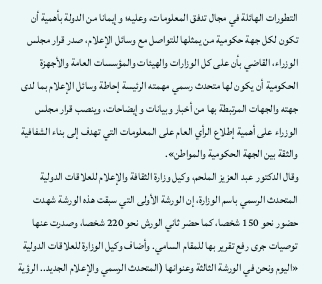التطورات الهائلة في مجال تدفق المعلومات، وعليه؛ وإيمانا من الدولة بأهمية أن تكون لكل جهة حكومية من يمثلها للتواصل مع وسائل الإعلام، صدر قرار مجلس الوزراء، القاضي بأن على كل الوزارات والهيئات والمؤسسات العامة والأجهزة الحكومية أن يكون لها متحدث رسمي مهمته الرئيسة إحاطة وسائل الإعلام بما لدى جهته والجهات المرتبطة بها من أخبار وبيانات وإيضاحات، وينصب قرار مجلس الوزراء على أهمية إطلاع الرأي العام على المعلومات التي تهدف إلى بناء الشفافية والثقة بين الجهة الحكومية والمواطن».
وقال الدكتور عبد العزيز الملحم، وكيل وزارة الثقافة والإعلام للعلاقات الدولية المتحدث الرسمي باسم الوزارة، إن الورشة الأولى التي سبقت هذه الورشة شهدت حضور نحو 150 شخصا، كما حضر ثاني الورش نحو 220 شخصا، وصدرت عنها توصيات جرى رفع تقرير بها للمقام السامي. وأضاف وكيل الوزارة للعلاقات الدولية «اليوم ونحن في الورشة الثالثة وعنوانها (المتحدث الرسمي والإعلام الجديد.. الرؤية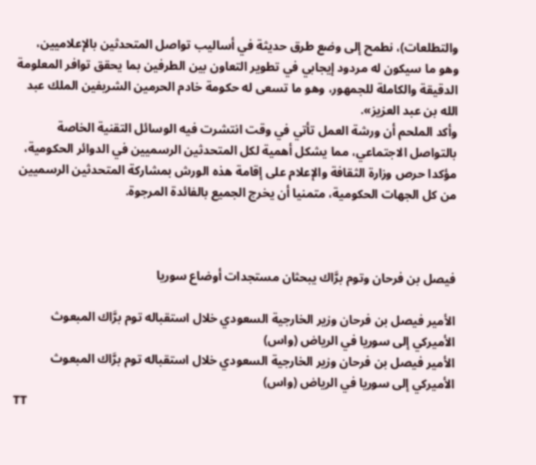والتطلعات)، نطمح إلى وضع طرق حديثة في أساليب تواصل المتحدثين بالإعلاميين، وهو ما سيكون له مردود إيجابي في تطوير التعاون بين الطرفين بما يحقق توافر المعلومة الدقيقة والكاملة للجمهور، وهو ما تسعى له حكومة خادم الحرمين الشريفين الملك عبد الله بن عبد العزيز».
وأكد الملحم أن ورشة العمل تأتي في وقت انتشرت فيه الوسائل التقنية الخاصة بالتواصل الاجتماعي، مما يشكل أهمية لكل المتحدثين الرسميين في الدوائر الحكومية، مؤكدا حرص وزارة الثقافة والإعلام على إقامة هذه الورش بمشاركة المتحدثين الرسميين من كل الجهات الحكومية، متمنيا أن يخرج الجميع بالفائدة المرجوة.



فيصل بن فرحان وتوم برَّاك يبحثان مستجدات أوضاع سوريا

الأمير فيصل بن فرحان وزير الخارجية السعودي خلال استقباله توم برَّاك المبعوث الأميركي إلى سوريا في الرياض (واس)
الأمير فيصل بن فرحان وزير الخارجية السعودي خلال استقباله توم برَّاك المبعوث الأميركي إلى سوريا في الرياض (واس)
TT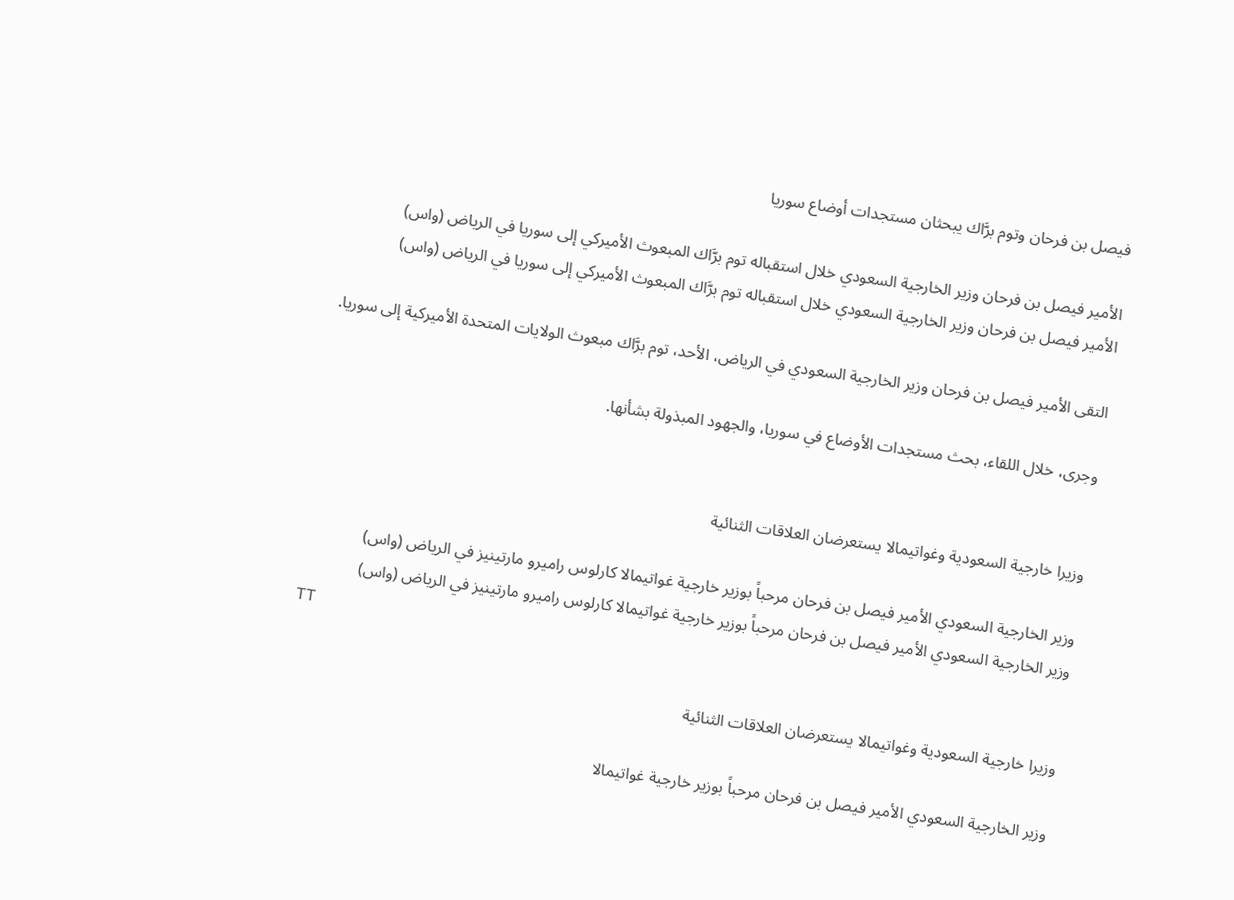فيصل بن فرحان وتوم برَّاك يبحثان مستجدات أوضاع سوريا

الأمير فيصل بن فرحان وزير الخارجية السعودي خلال استقباله توم برَّاك المبعوث الأميركي إلى سوريا في الرياض (واس)
الأمير فيصل بن فرحان وزير الخارجية السعودي خلال استقباله توم برَّاك المبعوث الأميركي إلى سوريا في الرياض (واس)

التقى الأمير فيصل بن فرحان وزير الخارجية السعودي في الرياض، الأحد، توم برَّاك مبعوث الولايات المتحدة الأميركية إلى سوريا.

وجرى، خلال اللقاء، بحث مستجدات الأوضاع في سوريا، والجهود المبذولة بشأنها.


وزيرا خارجية السعودية وغواتيمالا يستعرضان العلاقات الثنائية

وزير الخارجية السعودي الأمير فيصل بن فرحان مرحباً بوزير خارجية غواتيمالا كارلوس راميرو مارتينيز في الرياض (واس)
وزير الخارجية السعودي الأمير فيصل بن فرحان مرحباً بوزير خارجية غواتيمالا كارلوس راميرو مارتينيز في الرياض (واس)
TT

وزيرا خارجية السعودية وغواتيمالا يستعرضان العلاقات الثنائية

وزير الخارجية السعودي الأمير فيصل بن فرحان مرحباً بوزير خارجية غواتيمالا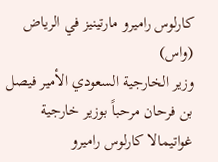كارلوس راميرو مارتينيز في الرياض (واس)
وزير الخارجية السعودي الأمير فيصل بن فرحان مرحباً بوزير خارجية غواتيمالا كارلوس راميرو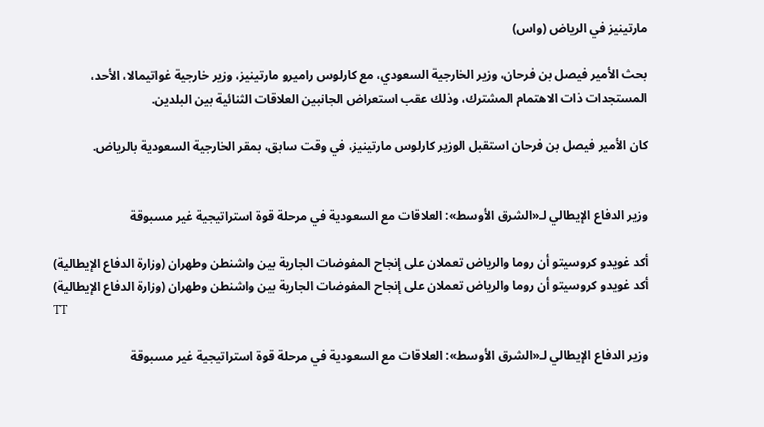مارتينيز في الرياض (واس)

بحث الأمير فيصل بن فرحان، وزير الخارجية السعودي، مع كارلوس راميرو مارتينيز، وزير خارجية غواتيمالا، الأحد، المستجدات ذات الاهتمام المشترك، وذلك عقب استعراض الجانبين العلاقات الثنائية بين البلدين.

كان الأمير فيصل بن فرحان استقبل الوزير كارلوس مارتينيز، في وقت سابق، بمقر الخارجية السعودية بالرياض.


وزير الدفاع الإيطالي لـ«الشرق الأوسط»: العلاقات مع السعودية في مرحلة قوة استراتيجية غير مسبوقة

أكد غويدو كروسيتو أن روما والرياض تعملان على إنجاح المفوضات الجارية بين واشنطن وطهران (وزارة الدفاع الإيطالية)
أكد غويدو كروسيتو أن روما والرياض تعملان على إنجاح المفوضات الجارية بين واشنطن وطهران (وزارة الدفاع الإيطالية)
TT

وزير الدفاع الإيطالي لـ«الشرق الأوسط»: العلاقات مع السعودية في مرحلة قوة استراتيجية غير مسبوقة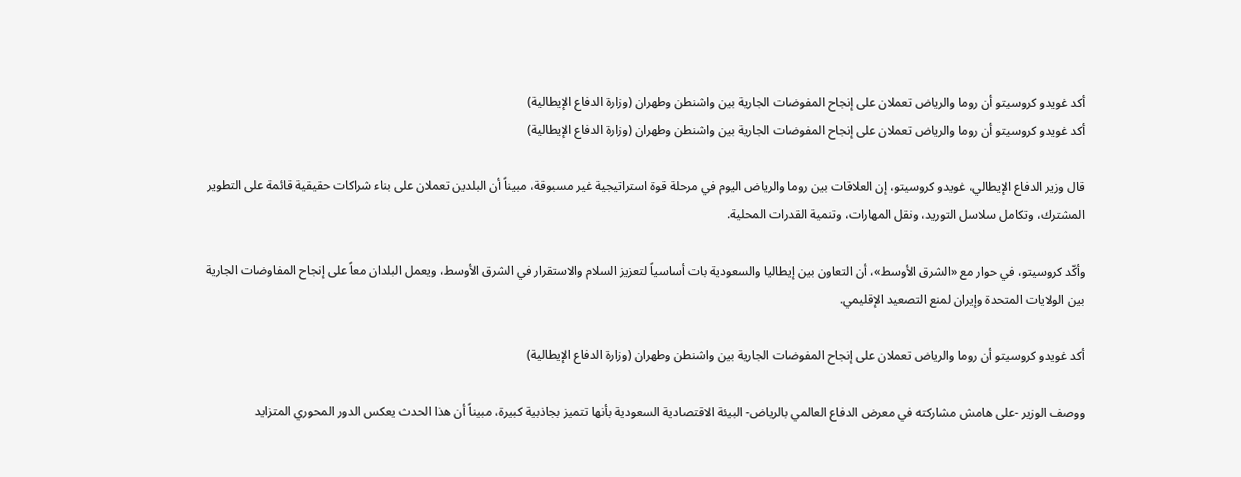أكد غويدو كروسيتو أن روما والرياض تعملان على إنجاح المفوضات الجارية بين واشنطن وطهران (وزارة الدفاع الإيطالية)
أكد غويدو كروسيتو أن روما والرياض تعملان على إنجاح المفوضات الجارية بين واشنطن وطهران (وزارة الدفاع الإيطالية)

قال وزير الدفاع الإيطالي، غويدو كروسيتو، إن العلاقات بين روما والرياض اليوم في مرحلة قوة استراتيجية غير مسبوقة، مبيناً أن البلدين تعملان على بناء شراكات حقيقية قائمة على التطوير المشترك، وتكامل سلاسل التوريد، ونقل المهارات، وتنمية القدرات المحلية.

وأكّد كروسيتو، في حوار مع «الشرق الأوسط»، أن التعاون بين إيطاليا والسعودية بات أساسياً لتعزيز السلام والاستقرار في الشرق الأوسط، ويعمل البلدان معاً على إنجاح المفاوضات الجارية بين الولايات المتحدة وإيران لمنع التصعيد الإقليمي.

أكد غويدو كروسيتو أن روما والرياض تعملان على إنجاح المفوضات الجارية بين واشنطن وطهران (وزارة الدفاع الإيطالية)

ووصف الوزير -على هامش مشاركته في معرض الدفاع العالمي بالرياض- البيئة الاقتصادية السعودية بأنها تتميز بجاذبية كبيرة، مبيناً أن هذا الحدث يعكس الدور المحوري المتزايد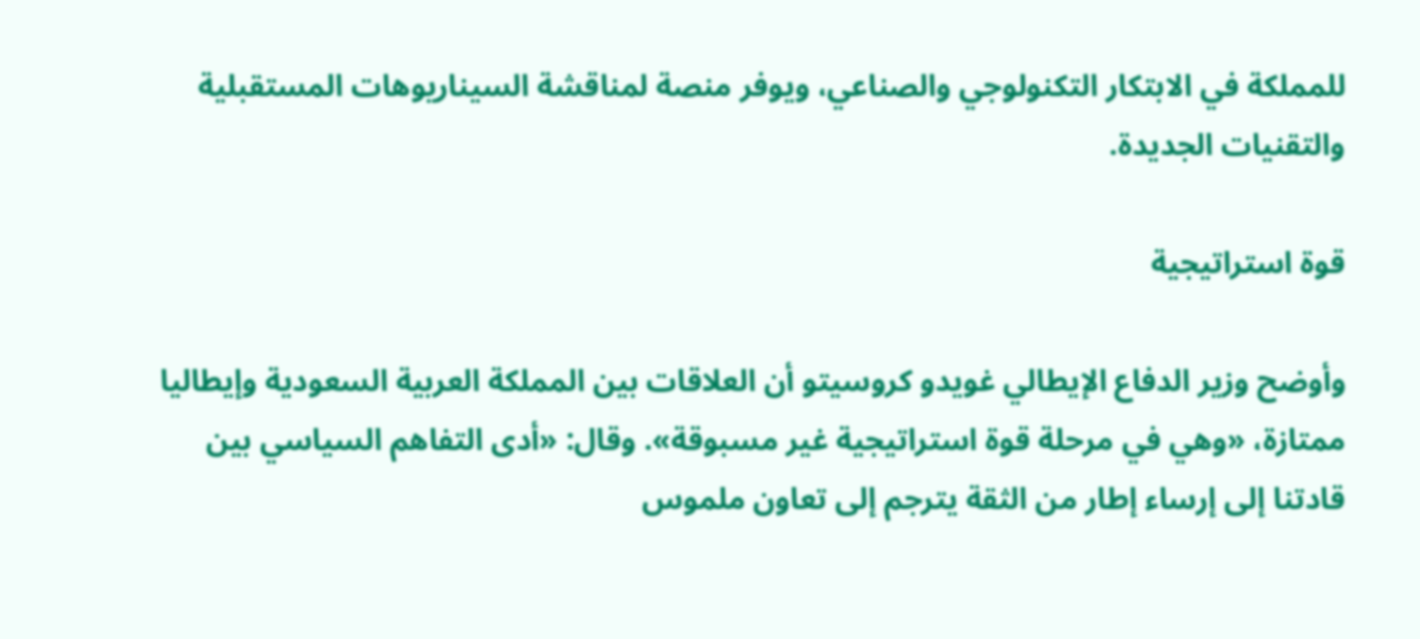للمملكة في الابتكار التكنولوجي والصناعي، ويوفر منصة لمناقشة السيناريوهات المستقبلية والتقنيات الجديدة.

قوة استراتيجية

وأوضح وزير الدفاع الإيطالي غويدو كروسيتو أن العلاقات بين المملكة العربية السعودية وإيطاليا ممتازة، «وهي في مرحلة قوة استراتيجية غير مسبوقة». وقال: «أدى التفاهم السياسي بين قادتنا إلى إرساء إطار من الثقة يترجم إلى تعاون ملموس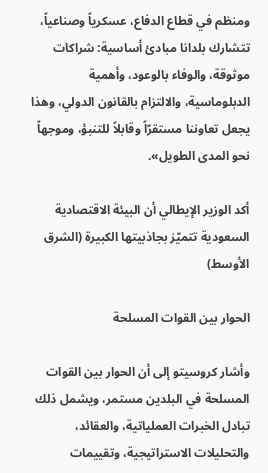ومنظم في قطاع الدفاع، عسكرياً وصناعياً، تتشارك بلدانا مبادئ أساسية: شراكات موثوقة، والوفاء بالوعود، وأهمية الدبلوماسية، والالتزام بالقانون الدولي، وهذا يجعل تعاوننا مستقرّاً وقابلاً للتنبؤ، وموجهاً نحو المدى الطويل».

أكد الوزير الإيطالي أن البيئة الاقتصادية السعودية تتميّز بجاذبيتها الكبيرة (الشرق الأوسط)

الحوار بين القوات المسلحة

وأشار كروسيتو إلى أن الحوار بين القوات المسلحة في البلدين مستمر، ويشمل ذلك تبادل الخبرات العملياتية، والعقائد، والتحليلات الاستراتيجية، وتقييمات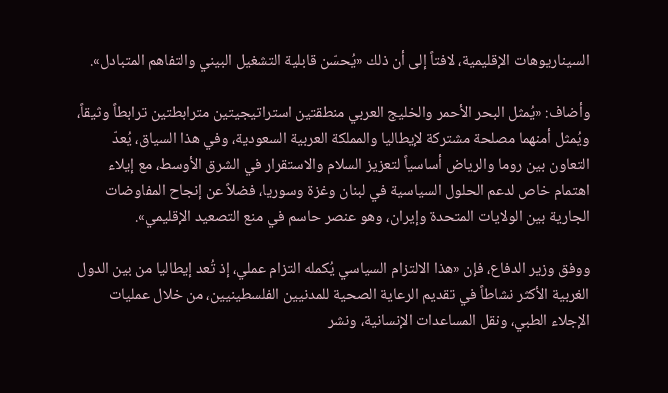السيناريوهات الإقليمية، لافتاً إلى أن ذلك «يُحسّن قابلية التشغيل البيني والتفاهم المتبادل».

وأضاف: «يُمثل البحر الأحمر والخليج العربي منطقتين استراتيجيتين مترابطتين ترابطاً وثيقاً، ويُمثل أمنهما مصلحة مشتركة لإيطاليا والمملكة العربية السعودية، وفي هذا السياق، يُعدّ التعاون بين روما والرياض أساسياً لتعزيز السلام والاستقرار في الشرق الأوسط، مع إيلاء اهتمام خاص لدعم الحلول السياسية في لبنان وغزة وسوريا، فضلاً عن إنجاح المفاوضات الجارية بين الولايات المتحدة وإيران، وهو عنصر حاسم في منع التصعيد الإقليمي».

ووفق وزير الدفاع، فإن «هذا الالتزام السياسي يُكمله التزام عملي، إذ تُعد إيطاليا من بين الدول الغربية الأكثر نشاطاً في تقديم الرعاية الصحية للمدنيين الفلسطينيين، من خلال عمليات الإجلاء الطبي، ونقل المساعدات الإنسانية، ونشر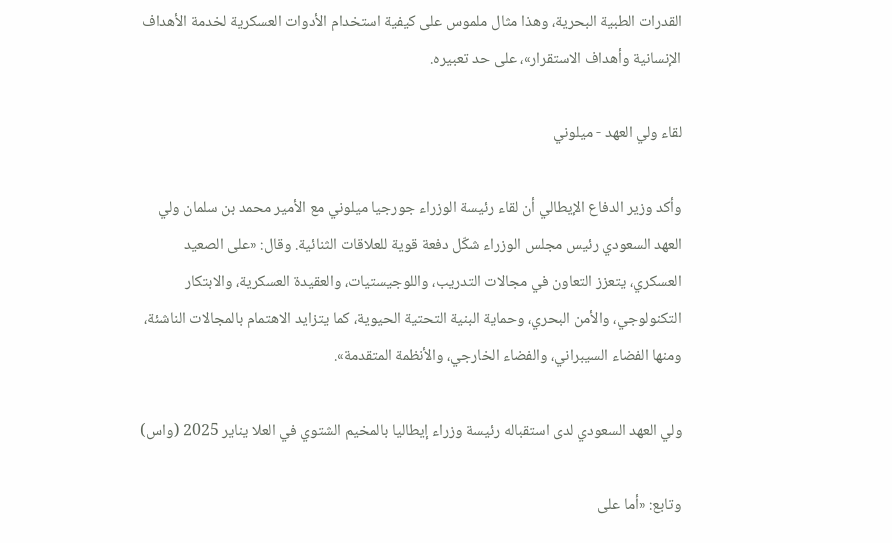القدرات الطبية البحرية، وهذا مثال ملموس على كيفية استخدام الأدوات العسكرية لخدمة الأهداف الإنسانية وأهداف الاستقرار»، على حد تعبيره.

لقاء ولي العهد - ميلوني

وأكد وزير الدفاع الإيطالي أن لقاء رئيسة الوزراء جورجيا ميلوني مع الأمير محمد بن سلمان ولي العهد السعودي رئيس مجلس الوزراء شكّل دفعة قوية للعلاقات الثنائية. وقال: «على الصعيد العسكري، يتعزز التعاون في مجالات التدريب، واللوجيستيات، والعقيدة العسكرية، والابتكار التكنولوجي، والأمن البحري، وحماية البنية التحتية الحيوية، كما يتزايد الاهتمام بالمجالات الناشئة، ومنها الفضاء السيبراني، والفضاء الخارجي، والأنظمة المتقدمة».

ولي العهد السعودي لدى استقباله رئيسة وزراء إيطاليا بالمخيم الشتوي في العلا يناير 2025 (واس)

وتابع: «أما على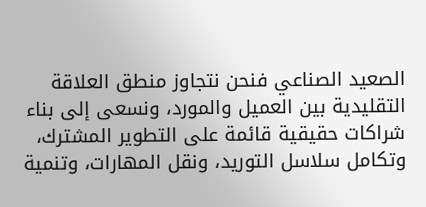الصعيد الصناعي فنحن نتجاوز منطق العلاقة التقليدية بين العميل والمورد، ونسعى إلى بناء شراكات حقيقية قائمة على التطوير المشترك، وتكامل سلاسل التوريد، ونقل المهارات، وتنمية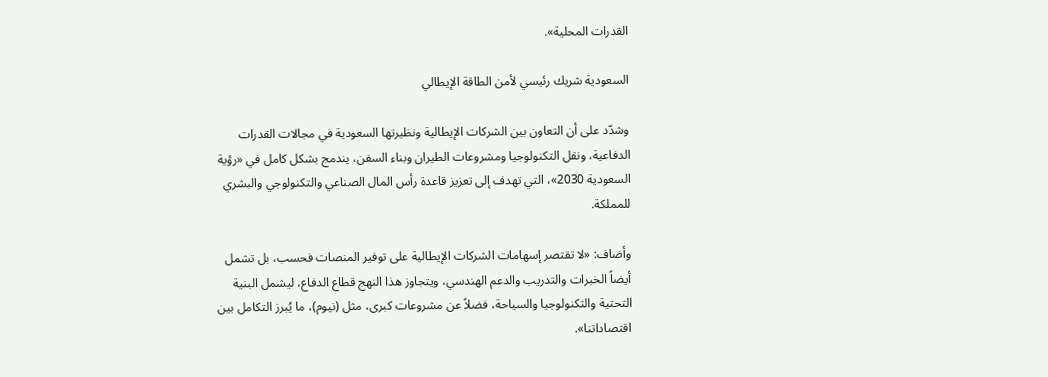القدرات المحلية».

السعودية شريك رئيسي لأمن الطاقة الإيطالي

وشدّد على أن التعاون بين الشركات الإيطالية ونظيرتها السعودية في مجالات القدرات الدفاعية، ونقل التكنولوجيا ومشروعات الطيران وبناء السفن، يندمج بشكل كامل في «رؤية السعودية 2030»، التي تهدف إلى تعزيز قاعدة رأس المال الصناعي والتكنولوجي والبشري للمملكة.

وأضاف: «لا تقتصر إسهامات الشركات الإيطالية على توفير المنصات فحسب، بل تشمل أيضاً الخبرات والتدريب والدعم الهندسي، ويتجاوز هذا النهج قطاع الدفاع، ليشمل البنية التحتية والتكنولوجيا والسياحة، فضلاً عن مشروعات كبرى، مثل (نيوم)، ما يُبرز التكامل بين اقتصاداتنا».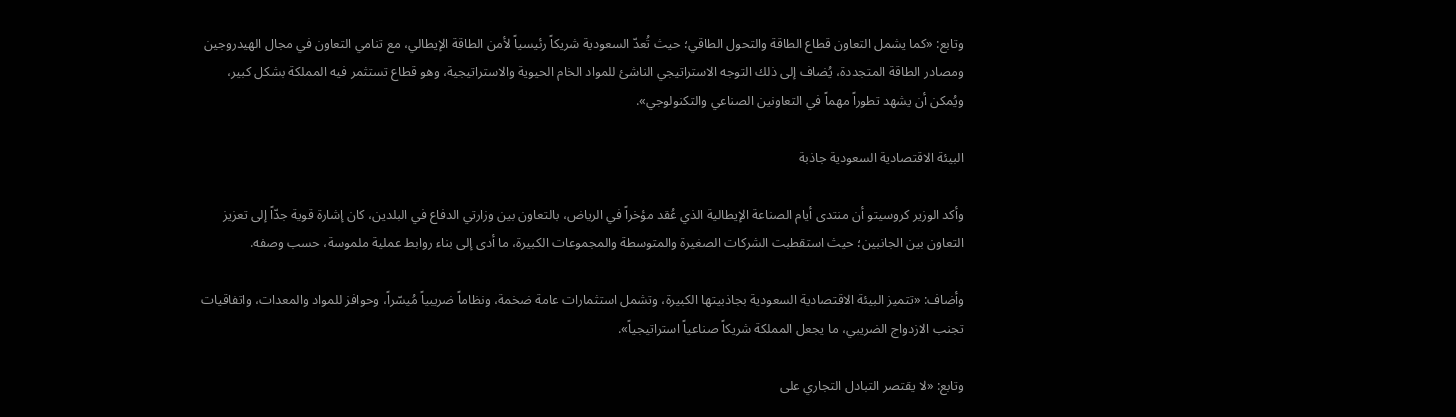وتابع: «كما يشمل التعاون قطاع الطاقة والتحول الطاقي؛ حيث تُعدّ السعودية شريكاً رئيسياً لأمن الطاقة الإيطالي، مع تنامي التعاون في مجال الهيدروجين ومصادر الطاقة المتجددة، يُضاف إلى ذلك التوجه الاستراتيجي الناشئ للمواد الخام الحيوية والاستراتيجية، وهو قطاع تستثمر فيه المملكة بشكل كبير، ويُمكن أن يشهد تطوراً مهماً في التعاونين الصناعي والتكنولوجي».

البيئة الاقتصادية السعودية جاذبة

وأكد الوزير كروسيتو أن منتدى أيام الصناعة الإيطالية الذي عُقد مؤخراً في الرياض، بالتعاون بين وزارتي الدفاع في البلدين، كان إشارة قوية جدّاً إلى تعزيز التعاون بين الجانبين؛ حيث استقطبت الشركات الصغيرة والمتوسطة والمجموعات الكبيرة، ما أدى إلى بناء روابط عملية ملموسة، حسب وصفه.

وأضاف: «تتميز البيئة الاقتصادية السعودية بجاذبيتها الكبيرة، وتشمل استثمارات عامة ضخمة، ونظاماً ضريبياً مُيسّراً، وحوافز للمواد والمعدات، واتفاقيات تجنب الازدواج الضريبي، ما يجعل المملكة شريكاً صناعياً استراتيجياً».

وتابع: «لا يقتصر التبادل التجاري على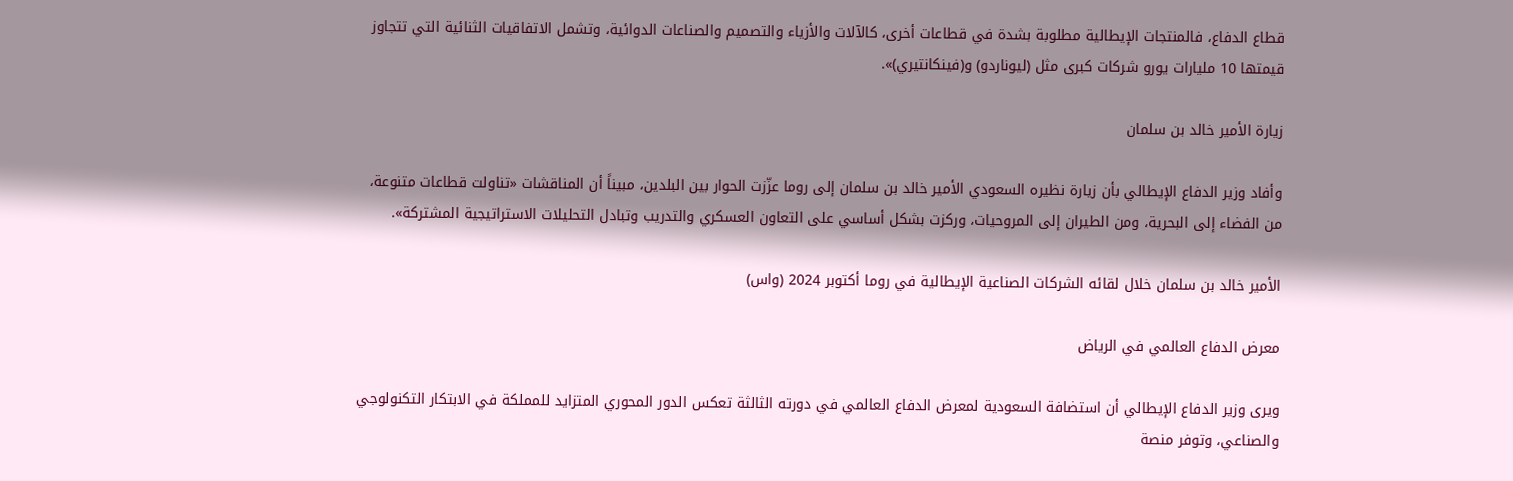قطاع الدفاع، فالمنتجات الإيطالية مطلوبة بشدة في قطاعات أخرى، كالآلات والأزياء والتصميم والصناعات الدوائية، وتشمل الاتفاقيات الثنائية التي تتجاوز قيمتها 10 مليارات يورو شركات كبرى مثل (ليوناردو) و(فينكانتيري)».

زيارة الأمير خالد بن سلمان

وأفاد وزير الدفاع الإيطالي بأن زيارة نظيره السعودي الأمير خالد بن سلمان إلى روما عزّزت الحوار بين البلدين، مبيناً أن المناقشات «تناولت قطاعات متنوعة، من الفضاء إلى البحرية، ومن الطيران إلى المروحيات، وركزت بشكل أساسي على التعاون العسكري والتدريب وتبادل التحليلات الاستراتيجية المشتركة».

الأمير خالد بن سلمان خلال لقائه الشركات الصناعية الإيطالية في روما أكتوبر 2024 (واس)

معرض الدفاع العالمي في الرياض

ويرى وزير الدفاع الإيطالي أن استضافة السعودية لمعرض الدفاع العالمي في دورته الثالثة تعكس الدور المحوري المتزايد للمملكة في الابتكار التكنولوجي والصناعي، وتوفر منصة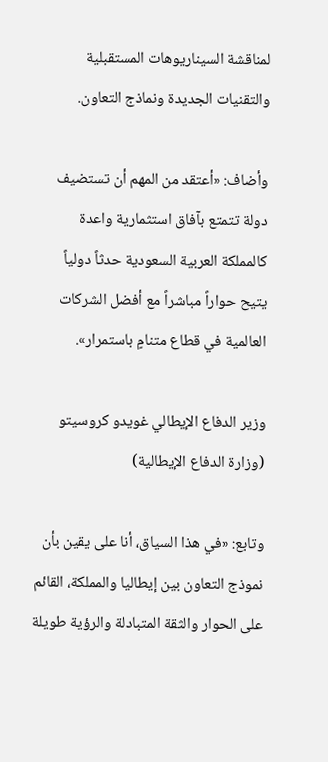لمناقشة السيناريوهات المستقبلية والتقنيات الجديدة ونماذج التعاون.

وأضاف: «أعتقد من المهم أن تستضيف دولة تتمتع بآفاق استثمارية واعدة كالمملكة العربية السعودية حدثاً دولياً يتيح حواراً مباشراً مع أفضل الشركات العالمية في قطاع متنامٍ باستمرار».

وزير الدفاع الإيطالي غويدو كروسيتو (وزارة الدفاع الإيطالية)

وتابع: «في هذا السياق، أنا على يقين بأن نموذج التعاون بين إيطاليا والمملكة، القائم على الحوار والثقة المتبادلة والرؤية طويلة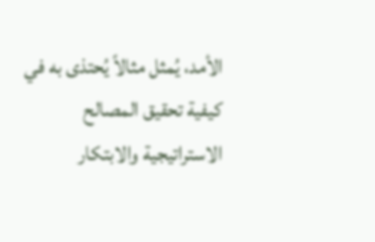الأمد، يُمثل مثالاً يُحتذى به في كيفية تحقيق المصالح الاستراتيجية والابتكار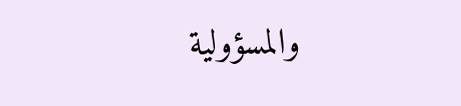والمسؤولية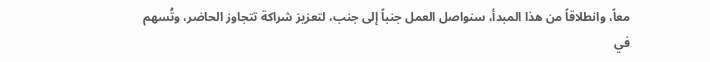معاً، وانطلاقاً من هذا المبدأ، سنواصل العمل جنباً إلى جنب، لتعزيز شراكة تتجاوز الحاضر، وتُسهم في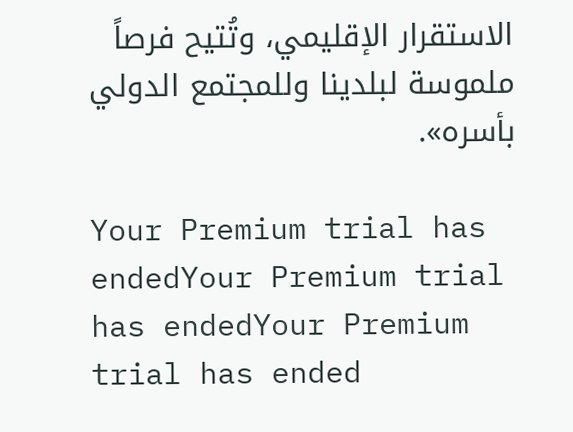الاستقرار الإقليمي، وتُتيح فرصاً ملموسة لبلدينا وللمجتمع الدولي بأسره».

Your Premium trial has endedYour Premium trial has endedYour Premium trial has ended